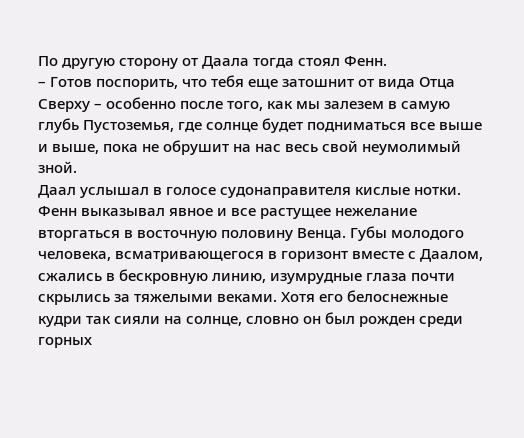По другую сторону от Даала тогда стоял Фенн.
– Готов поспорить, что тебя еще затошнит от вида Отца Сверху – особенно после того, как мы залезем в самую глубь Пустоземья, где солнце будет подниматься все выше и выше, пока не обрушит на нас весь свой неумолимый зной.
Даал услышал в голосе судонаправителя кислые нотки. Фенн выказывал явное и все растущее нежелание вторгаться в восточную половину Венца. Губы молодого человека, всматривающегося в горизонт вместе с Даалом, сжались в бескровную линию, изумрудные глаза почти скрылись за тяжелыми веками. Хотя его белоснежные кудри так сияли на солнце, словно он был рожден среди горных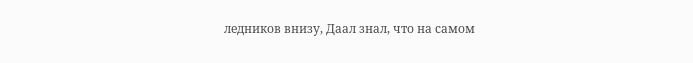ледников внизу, Даал знал, что на самом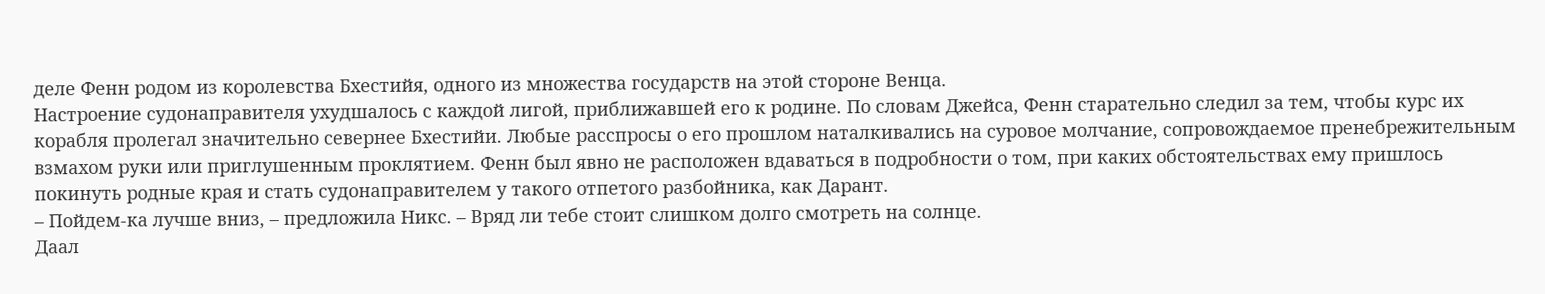деле Фенн родом из королевства Бхестийя, одного из множества государств на этой стороне Венца.
Настроение судонаправителя ухудшалось с каждой лигой, приближавшей его к родине. По словам Джейса, Фенн старательно следил за тем, чтобы курс их корабля пролегал значительно севернее Бхестийи. Любые расспросы о его прошлом наталкивались на суровое молчание, сопровождаемое пренебрежительным взмахом руки или приглушенным проклятием. Фенн был явно не расположен вдаваться в подробности о том, при каких обстоятельствах ему пришлось покинуть родные края и стать судонаправителем у такого отпетого разбойника, как Дарант.
– Пойдем-ка лучше вниз, – предложила Никс. – Вряд ли тебе стоит слишком долго смотреть на солнце.
Даал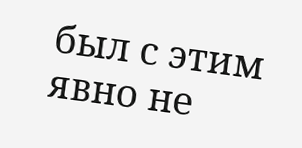был с этим явно не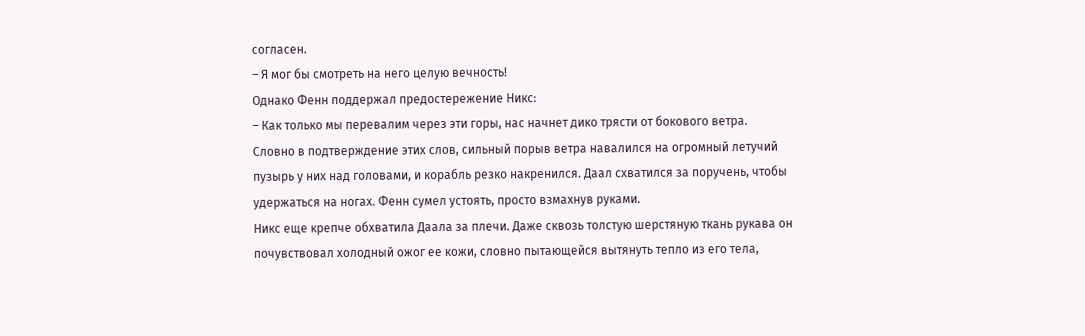согласен.
– Я мог бы смотреть на него целую вечность!
Однако Фенн поддержал предостережение Никс:
– Как только мы перевалим через эти горы, нас начнет дико трясти от бокового ветра.
Словно в подтверждение этих слов, сильный порыв ветра навалился на огромный летучий пузырь у них над головами, и корабль резко накренился. Даал схватился за поручень, чтобы удержаться на ногах. Фенн сумел устоять, просто взмахнув руками.
Никс еще крепче обхватила Даала за плечи. Даже сквозь толстую шерстяную ткань рукава он почувствовал холодный ожог ее кожи, словно пытающейся вытянуть тепло из его тела,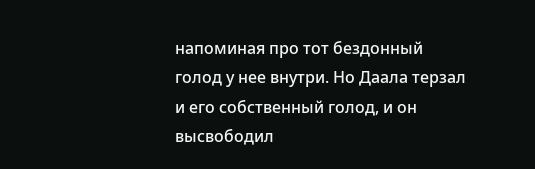напоминая про тот бездонный голод у нее внутри. Но Даала терзал и его собственный голод, и он высвободил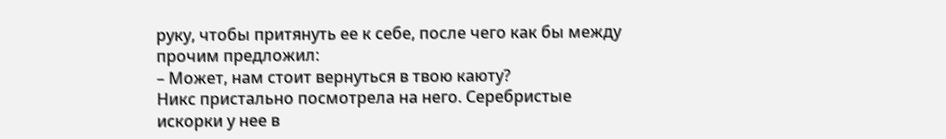руку, чтобы притянуть ее к себе, после чего как бы между прочим предложил:
– Может, нам стоит вернуться в твою каюту?
Никс пристально посмотрела на него. Серебристые искорки у нее в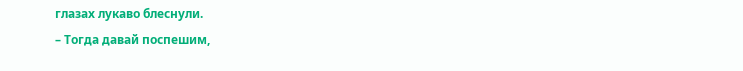глазах лукаво блеснули.
– Тогда давай поспешим,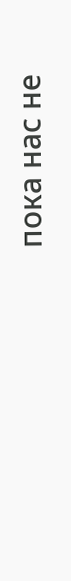пока нас не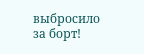выбросило за борт!